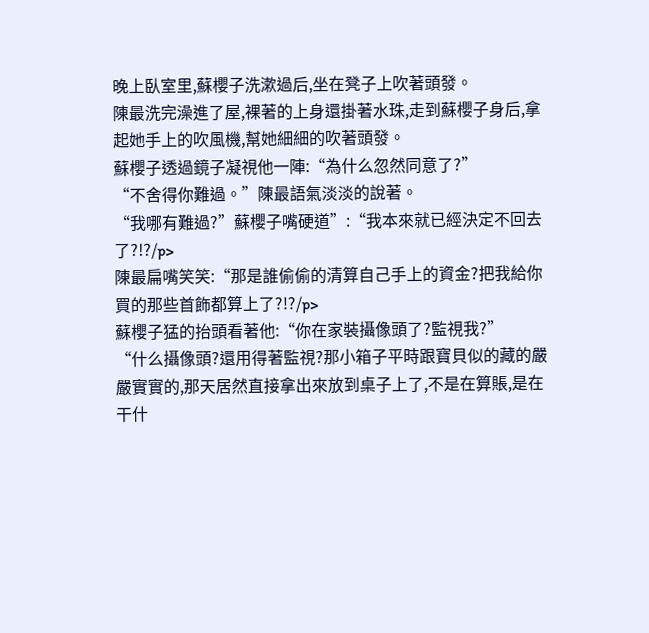晚上臥室里,蘇櫻子洗漱過后,坐在凳子上吹著頭發。
陳最洗完澡進了屋,裸著的上身還掛著水珠,走到蘇櫻子身后,拿起她手上的吹風機,幫她細細的吹著頭發。
蘇櫻子透過鏡子凝視他一陣:“為什么忽然同意了?”
“不舍得你難過。”陳最語氣淡淡的說著。
“我哪有難過?”蘇櫻子嘴硬道”:“我本來就已經決定不回去了?!?/p>
陳最扁嘴笑笑:“那是誰偷偷的清算自己手上的資金?把我給你買的那些首飾都算上了?!?/p>
蘇櫻子猛的抬頭看著他:“你在家裝攝像頭了?監視我?”
“什么攝像頭?還用得著監視?那小箱子平時跟寶貝似的藏的嚴嚴實實的,那天居然直接拿出來放到桌子上了,不是在算賬,是在干什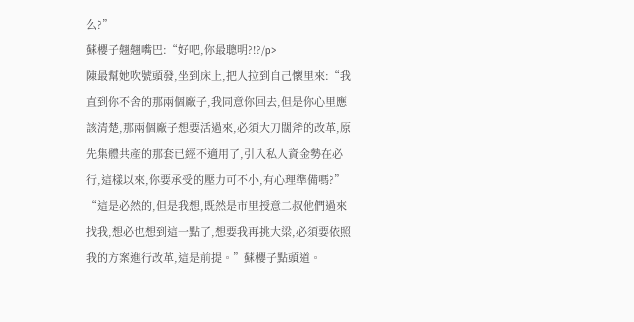么?”
蘇櫻子翹翹嘴巴:“好吧,你最聰明?!?/p>
陳最幫她吹號頭發,坐到床上,把人拉到自己懷里來:“我直到你不舍的那兩個廠子,我同意你回去,但是你心里應該清楚,那兩個廠子想要活過來,必須大刀闊斧的改革,原先集體共產的那套已經不適用了,引入私人資金勢在必行,這樣以來,你要承受的壓力可不小,有心理準備嗎?”
“這是必然的,但是我想,既然是市里授意二叔他們過來找我,想必也想到這一點了,想要我再挑大梁,必須要依照我的方案進行改革,這是前提。”蘇櫻子點頭道。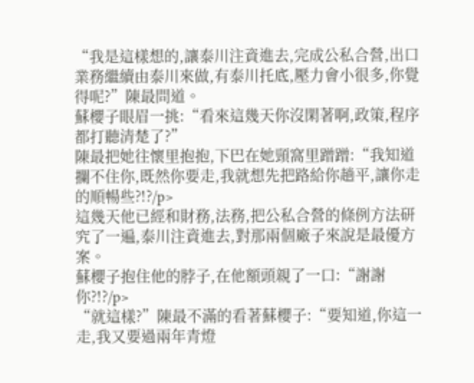“我是這樣想的,讓泰川注資進去,完成公私合營,出口業務繼續由泰川來做,有泰川托底,壓力會小很多,你覺得呢?”陳最問道。
蘇櫻子眼眉一挑:“看來這幾天你沒閑著啊,政策,程序都打聽清楚了?”
陳最把她往懷里抱抱,下巴在她頸窩里蹭蹭:“我知道攔不住你,既然你要走,我就想先把路給你趟平,讓你走的順暢些?!?/p>
這幾天他已經和財務,法務,把公私合營的條例方法研究了一遍,泰川注資進去,對那兩個廠子來說是最優方案。
蘇櫻子抱住他的脖子,在他額頭親了一口:“謝謝你?!?/p>
“就這樣?”陳最不滿的看著蘇櫻子:“要知道,你這一走,我又要過兩年青燈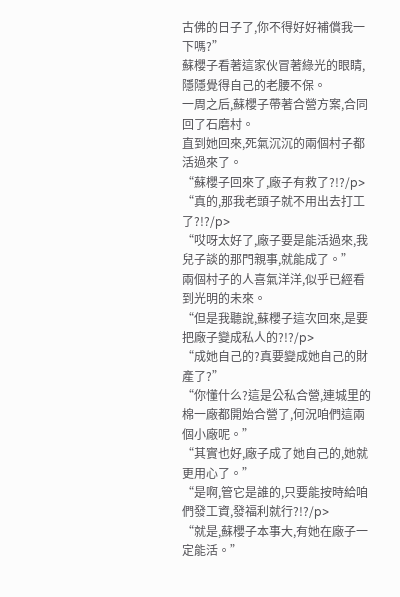古佛的日子了,你不得好好補償我一下嗎?”
蘇櫻子看著這家伙冒著綠光的眼睛,隱隱覺得自己的老腰不保。
一周之后,蘇櫻子帶著合營方案,合同回了石磨村。
直到她回來,死氣沉沉的兩個村子都活過來了。
“蘇櫻子回來了,廠子有救了?!?/p>
“真的,那我老頭子就不用出去打工了?!?/p>
“哎呀太好了,廠子要是能活過來,我兒子談的那門親事,就能成了。”
兩個村子的人喜氣洋洋,似乎已經看到光明的未來。
“但是我聽說,蘇櫻子這次回來,是要把廠子變成私人的?!?/p>
“成她自己的?真要變成她自己的財產了?”
“你懂什么?這是公私合營,連城里的棉一廠都開始合營了,何況咱們這兩個小廠呢。”
“其實也好,廠子成了她自己的,她就更用心了。”
“是啊,管它是誰的,只要能按時給咱們發工資,發福利就行?!?/p>
“就是,蘇櫻子本事大,有她在廠子一定能活。”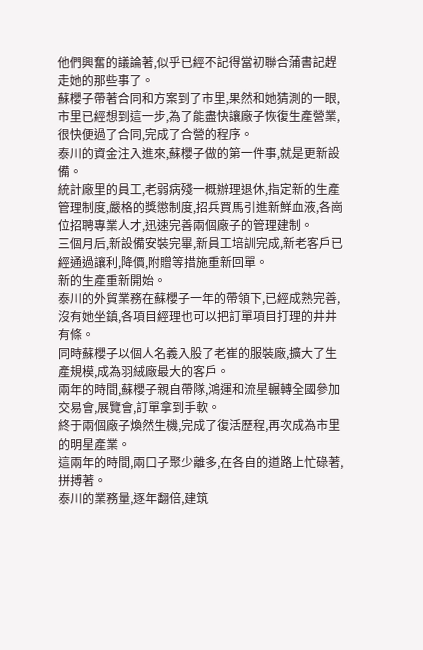他們興奮的議論著,似乎已經不記得當初聯合蒲書記趕走她的那些事了。
蘇櫻子帶著合同和方案到了市里,果然和她猜測的一眼,市里已經想到這一步,為了能盡快讓廠子恢復生產營業,很快便過了合同,完成了合營的程序。
泰川的資金注入進來,蘇櫻子做的第一件事,就是更新設備。
統計廠里的員工,老弱病殘一概辦理退休,指定新的生產管理制度,嚴格的獎懲制度,招兵買馬引進新鮮血液,各崗位招聘專業人才,迅速完善兩個廠子的管理建制。
三個月后,新設備安裝完畢,新員工培訓完成,新老客戶已經通過讓利,降價,附贈等措施重新回單。
新的生產重新開始。
泰川的外貿業務在蘇櫻子一年的帶領下,已經成熟完善,沒有她坐鎮,各項目經理也可以把訂單項目打理的井井有條。
同時蘇櫻子以個人名義入股了老崔的服裝廠,擴大了生產規模,成為羽絨廠最大的客戶。
兩年的時間,蘇櫻子親自帶隊,鴻運和流星輾轉全國參加交易會,展覽會,訂單拿到手軟。
終于兩個廠子煥然生機,完成了復活歷程,再次成為市里的明星產業。
這兩年的時間,兩口子聚少離多,在各自的道路上忙碌著,拼搏著。
泰川的業務量,逐年翻倍,建筑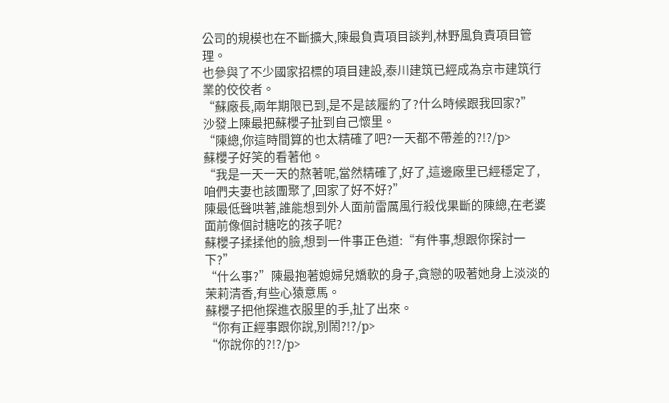公司的規模也在不斷擴大,陳最負責項目談判,林野風負責項目管理。
也參與了不少國家招標的項目建設,泰川建筑已經成為京市建筑行業的佼佼者。
“蘇廠長,兩年期限已到,是不是該履約了?什么時候跟我回家?”
沙發上陳最把蘇櫻子扯到自己懷里。
“陳總,你這時間算的也太精確了吧?一天都不帶差的?!?/p>
蘇櫻子好笑的看著他。
“我是一天一天的熬著呢,當然精確了,好了,這邊廠里已經穩定了,咱們夫妻也該團聚了,回家了好不好?”
陳最低聲哄著,誰能想到外人面前雷厲風行殺伐果斷的陳總,在老婆面前像個討糖吃的孩子呢?
蘇櫻子揉揉他的臉,想到一件事正色道:“有件事,想跟你探討一下?”
“什么事?”陳最抱著媳婦兒嬌軟的身子,貪戀的吸著她身上淡淡的茉莉清香,有些心猿意馬。
蘇櫻子把他探進衣服里的手,扯了出來。
“你有正經事跟你說,別鬧?!?/p>
“你說你的?!?/p>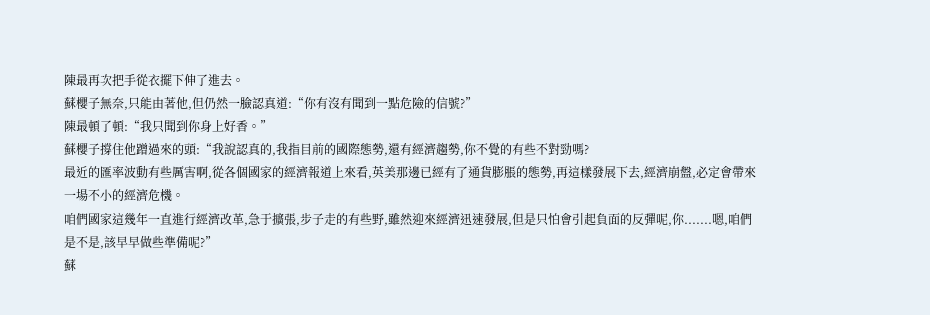陳最再次把手從衣擺下伸了進去。
蘇櫻子無奈,只能由著他,但仍然一臉認真道:“你有沒有聞到一點危險的信號?”
陳最頓了頓:“我只聞到你身上好香。”
蘇櫻子撐住他蹭過來的頭:“我說認真的,我指目前的國際態勢,還有經濟趨勢,你不覺的有些不對勁嗎?
最近的匯率波動有些厲害啊,從各個國家的經濟報道上來看,英美那邊已經有了通貨膨脹的態勢,再這樣發展下去,經濟崩盤,必定會帶來一場不小的經濟危機。
咱們國家這幾年一直進行經濟改革,急于擴張,步子走的有些野,雖然迎來經濟迅速發展,但是只怕會引起負面的反彈呢,你.......嗯,咱們是不是,該早早做些準備呢?”
蘇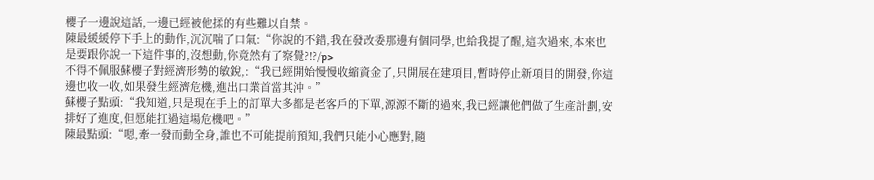櫻子一邊說這話,一邊已經被他揉的有些難以自禁。
陳最緩緩停下手上的動作,沉沉喘了口氣:“你說的不錯,我在發改委那邊有個同學,也給我提了醒,這次過來,本來也是要跟你說一下這件事的,沒想動,你竟然有了察覺?!?/p>
不得不佩服蘇櫻子對經濟形勢的敏銳,:“我已經開始慢慢收縮資金了,只開展在建項目,暫時停止新項目的開發,你這邊也收一收,如果發生經濟危機,進出口業首當其沖。”
蘇櫻子點頭:“我知道,只是現在手上的訂單大多都是老客戶的下單,源源不斷的過來,我已經讓他們做了生產計劃,安排好了進度,但愿能扛過這場危機吧。”
陳最點頭:“嗯,牽一發而動全身,誰也不可能提前預知,我們只能小心應對,隨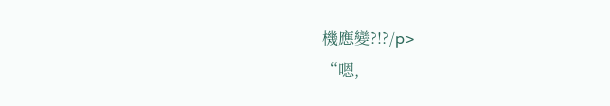機應變?!?/p>
“嗯,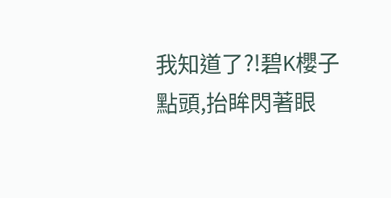我知道了?!碧K櫻子點頭,抬眸閃著眼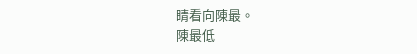睛看向陳最。
陳最低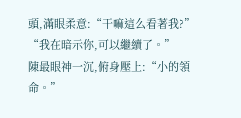頭,滿眼柔意:“干嘛這么看著我?”
“我在暗示你,可以繼續了。”
陳最眼神一沉,俯身壓上:“小的領命。”